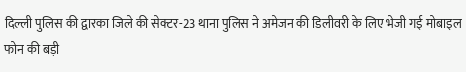दिल्ली पुलिस की द्वारका जिले की सेक्टर-23 थाना पुलिस ने अमेजन की डिलीवरी के लिए भेजी गई मोबाइल फोन की बड़ी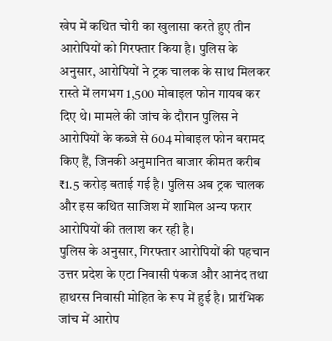खेप में कथित चोरी का खुलासा करते हुए तीन आरोपियों को गिरफ्तार किया है। पुलिस के अनुसार, आरोपियों ने ट्रक चालक के साथ मिलकर रास्ते में लगभग 1,500 मोबाइल फोन गायब कर दिए थे। मामले की जांच के दौरान पुलिस ने आरोपियों के कब्जे से 604 मोबाइल फोन बरामद किए हैं, जिनकी अनुमानित बाजार कीमत करीब ₹1.5 करोड़ बताई गई है। पुलिस अब ट्रक चालक और इस कथित साजिश में शामिल अन्य फरार आरोपियों की तलाश कर रही है।
पुलिस के अनुसार, गिरफ्तार आरोपियों की पहचान उत्तर प्रदेश के एटा निवासी पंकज और आनंद तथा हाथरस निवासी मोहित के रूप में हुई है। प्रारंभिक जांच में आरोप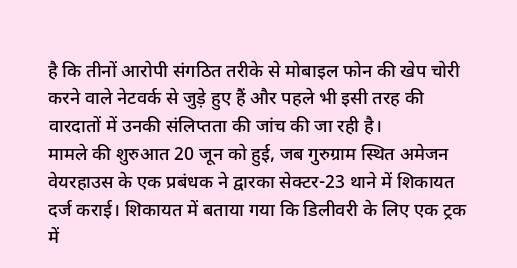है कि तीनों आरोपी संगठित तरीके से मोबाइल फोन की खेप चोरी करने वाले नेटवर्क से जुड़े हुए हैं और पहले भी इसी तरह की वारदातों में उनकी संलिप्तता की जांच की जा रही है।
मामले की शुरुआत 20 जून को हुई, जब गुरुग्राम स्थित अमेजन वेयरहाउस के एक प्रबंधक ने द्वारका सेक्टर-23 थाने में शिकायत दर्ज कराई। शिकायत में बताया गया कि डिलीवरी के लिए एक ट्रक में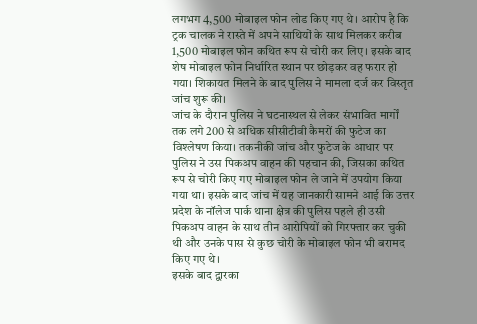लगभग 4,500 मोबाइल फोन लोड किए गए थे। आरोप है कि ट्रक चालक ने रास्ते में अपने साथियों के साथ मिलकर करीब 1,500 मोबाइल फोन कथित रूप से चोरी कर लिए। इसके बाद शेष मोबाइल फोन निर्धारित स्थान पर छोड़कर वह फरार हो गया। शिकायत मिलने के बाद पुलिस ने मामला दर्ज कर विस्तृत जांच शुरू की।
जांच के दौरान पुलिस ने घटनास्थल से लेकर संभावित मार्गों तक लगे 200 से अधिक सीसीटीवी कैमरों की फुटेज का विश्लेषण किया। तकनीकी जांच और फुटेज के आधार पर पुलिस ने उस पिकअप वाहन की पहचान की, जिसका कथित रूप से चोरी किए गए मोबाइल फोन ले जाने में उपयोग किया गया था। इसके बाद जांच में यह जानकारी सामने आई कि उत्तर प्रदेश के नॉलेज पार्क थाना क्षेत्र की पुलिस पहले ही उसी पिकअप वाहन के साथ तीन आरोपियों को गिरफ्तार कर चुकी थी और उनके पास से कुछ चोरी के मोबाइल फोन भी बरामद किए गए थे।
इसके बाद द्वारका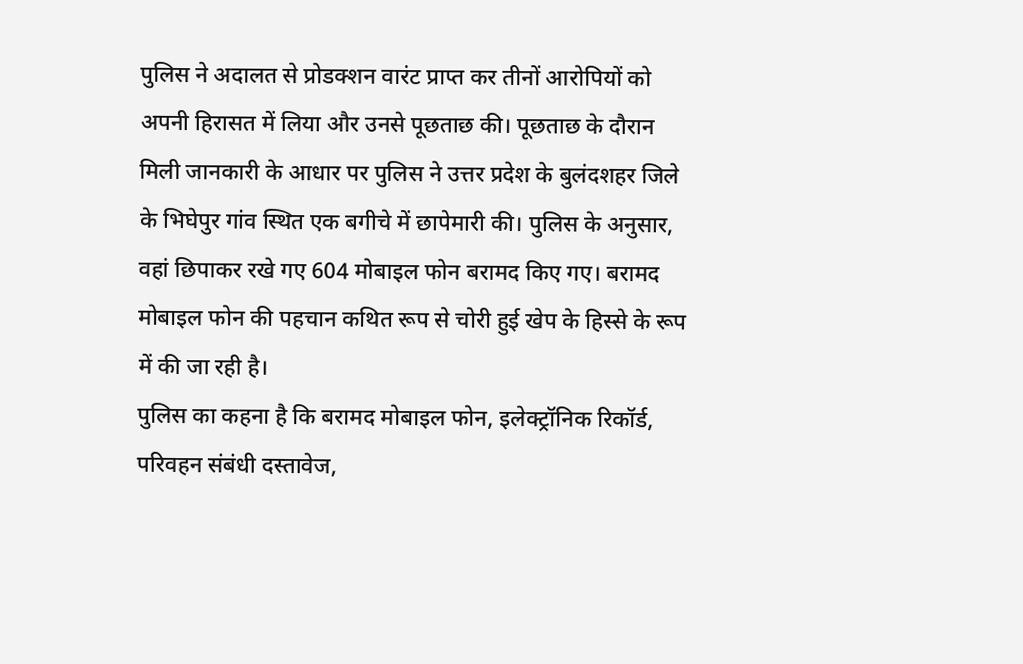पुलिस ने अदालत से प्रोडक्शन वारंट प्राप्त कर तीनों आरोपियों को अपनी हिरासत में लिया और उनसे पूछताछ की। पूछताछ के दौरान मिली जानकारी के आधार पर पुलिस ने उत्तर प्रदेश के बुलंदशहर जिले के भिघेपुर गांव स्थित एक बगीचे में छापेमारी की। पुलिस के अनुसार, वहां छिपाकर रखे गए 604 मोबाइल फोन बरामद किए गए। बरामद मोबाइल फोन की पहचान कथित रूप से चोरी हुई खेप के हिस्से के रूप में की जा रही है।
पुलिस का कहना है कि बरामद मोबाइल फोन, इलेक्ट्रॉनिक रिकॉर्ड, परिवहन संबंधी दस्तावेज,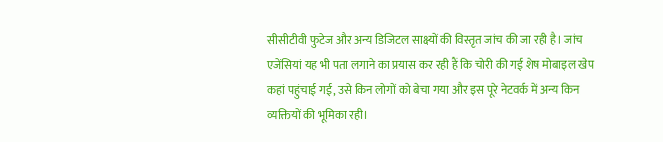सीसीटीवी फुटेज और अन्य डिजिटल साक्ष्यों की विस्तृत जांच की जा रही है। जांच एजेंसियां यह भी पता लगाने का प्रयास कर रही हैं कि चोरी की गई शेष मोबाइल खेप कहां पहुंचाई गई, उसे किन लोगों को बेचा गया और इस पूरे नेटवर्क में अन्य किन व्यक्तियों की भूमिका रही।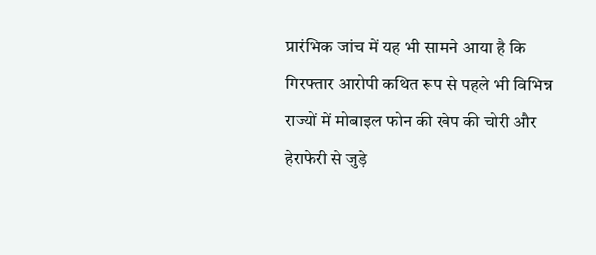प्रारंभिक जांच में यह भी सामने आया है कि गिरफ्तार आरोपी कथित रूप से पहले भी विभिन्न राज्यों में मोबाइल फोन की खेप की चोरी और हेराफेरी से जुड़े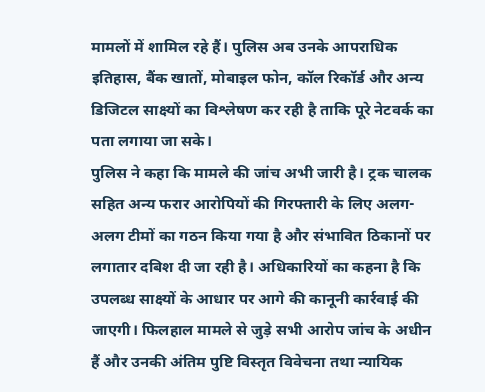मामलों में शामिल रहे हैं। पुलिस अब उनके आपराधिक इतिहास, बैंक खातों, मोबाइल फोन, कॉल रिकॉर्ड और अन्य डिजिटल साक्ष्यों का विश्लेषण कर रही है ताकि पूरे नेटवर्क का पता लगाया जा सके।
पुलिस ने कहा कि मामले की जांच अभी जारी है। ट्रक चालक सहित अन्य फरार आरोपियों की गिरफ्तारी के लिए अलग-अलग टीमों का गठन किया गया है और संभावित ठिकानों पर लगातार दबिश दी जा रही है। अधिकारियों का कहना है कि उपलब्ध साक्ष्यों के आधार पर आगे की कानूनी कार्रवाई की जाएगी। फिलहाल मामले से जुड़े सभी आरोप जांच के अधीन हैं और उनकी अंतिम पुष्टि विस्तृत विवेचना तथा न्यायिक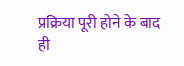प्रक्रिया पूरी होने के बाद ही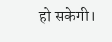हो सकेगी।